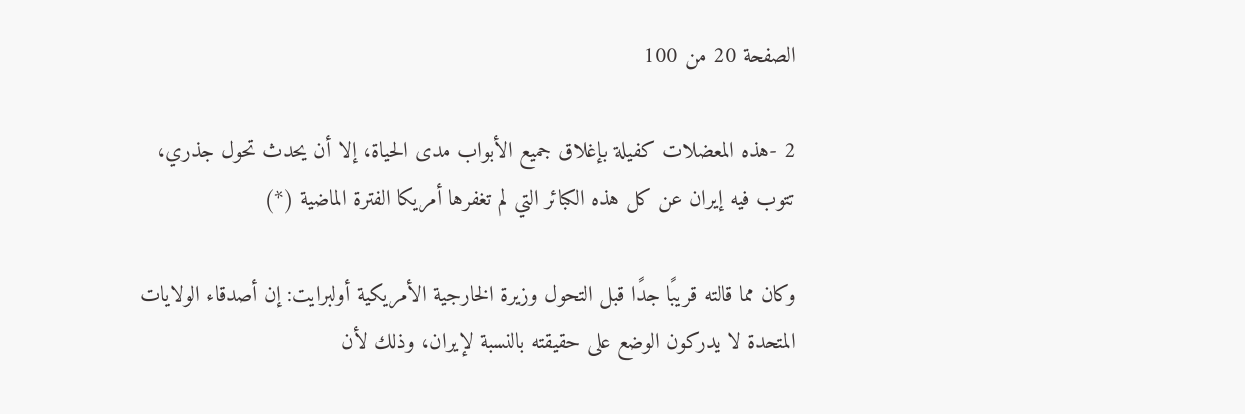الصفحة 20 من 100

2 -هذه المعضلات كفيلة بإغلاق جميع الأبواب مدى الحياة، إلا أن يحدث تحول جذري، تتوب فيه إيران عن كل هذه الكبائر التي لم تغفرها أمريكا الفترة الماضية (*)

وكان مما قالته قريبًا جدًا قبل التحول وزيرة الخارجية الأمريكية أولبرايت: إن أصدقاء الولايات المتحدة لا يدركون الوضع على حقيقته بالنسبة لإيران، وذلك لأن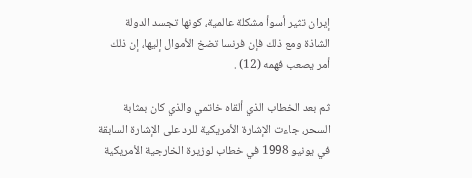إيران تثير أسوأ مشكلة عالمية، كونها تجسد الدولة الشاذة ومع ذلك فإن فرنسا تضخ الأموال إليها، إن ذلك أمر يصعب فهمه (12) .

ثم بعد الخطاب الذي ألقاه خاتمي والذي كان بمثابة السحر، جاءت الإشارة الأمريكية للرد على الإشارة السابقة في يونيو 1998 في خطاب لوزيرة الخارجية الأمريكية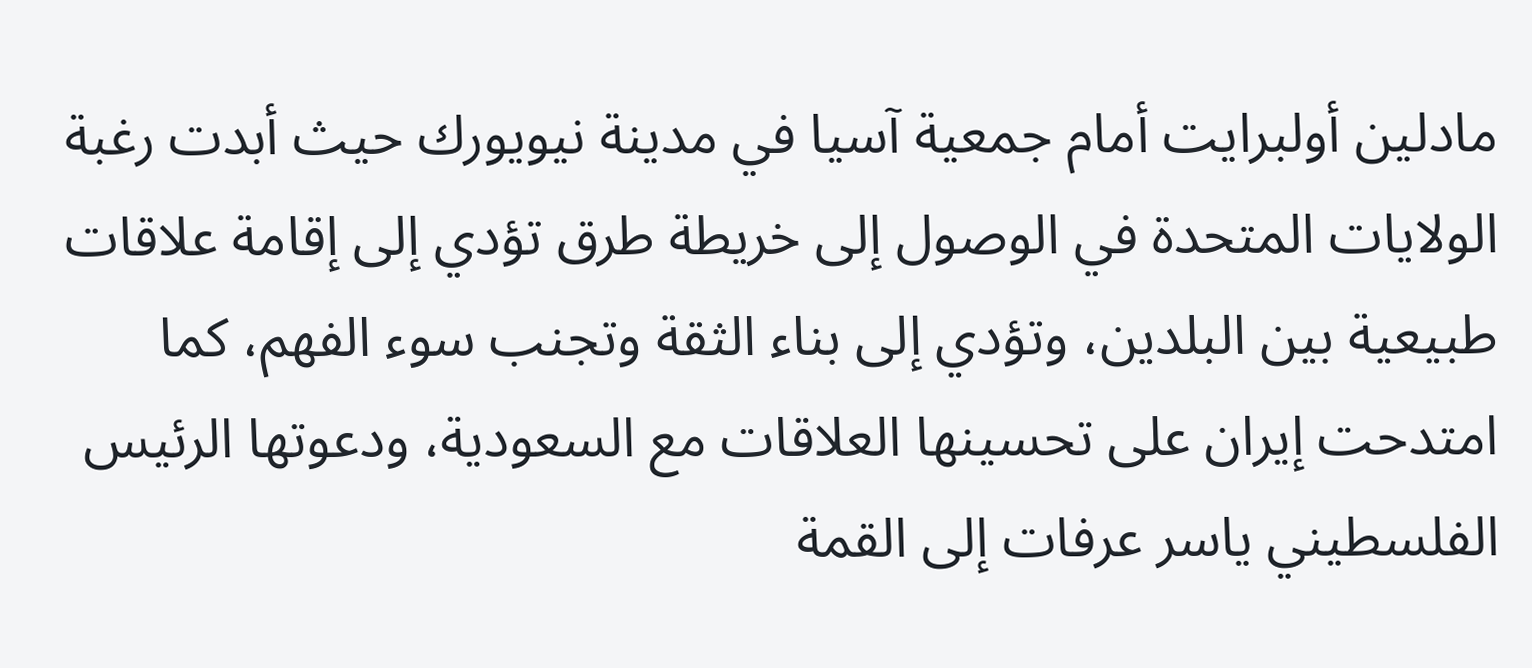مادلين أولبرايت أمام جمعية آسيا في مدينة نيويورك حيث أبدت رغبة الولايات المتحدة في الوصول إلى خريطة طرق تؤدي إلى إقامة علاقات طبيعية بين البلدين، وتؤدي إلى بناء الثقة وتجنب سوء الفهم، كما امتدحت إيران على تحسينها العلاقات مع السعودية، ودعوتها الرئيس الفلسطيني ياسر عرفات إلى القمة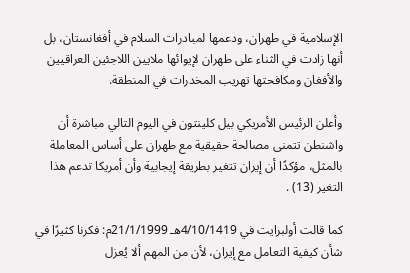الإسلامية في طهران، ودعمها لمبادرات السلام في أفغانستان، بل أنها زادت في الثناء على طهران لإيوائها ملايين اللاجئين العراقيين والأفغان ومكافحتها تهريب المخدرات في المنطقة.

وأعلن الرئيس الأمريكي بيل كلينتون في اليوم التالي مباشرة أن واشنطن تتمنى مصالحة حقيقية مع طهران على أساس المعاملة بالمثل، مؤكدًا أن إيران تتغير بطريقة إيجابية وأن أمريكا تدعم هذا التغير (13) .

كما قالت أولبرايت في 4/10/1419هـ 21/1/1999م: فكرنا كثيرًا في شأن كيفية التعامل مع إيران، لأن من المهم ألا يُعزل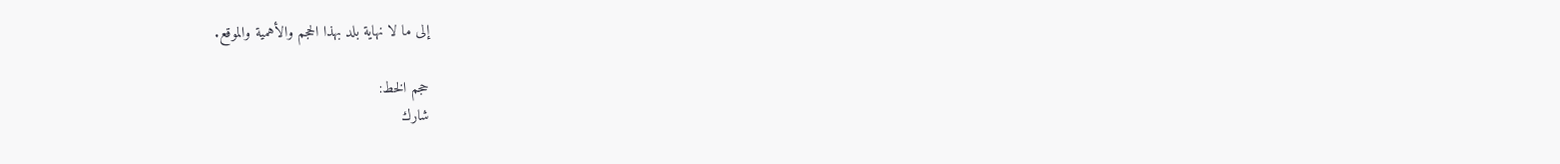إلى ما لا نهاية بلد بهذا الحجم والأهمية والموقع.

حجم الخط:
شارك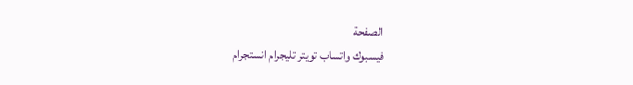الصفحة
فيسبوك واتساب تويتر تليجرام انستجرام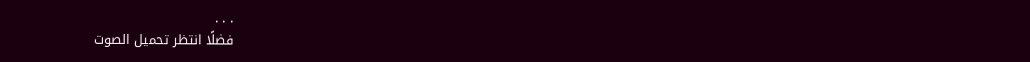. . .
فضلًا انتظر تحميل الصوت